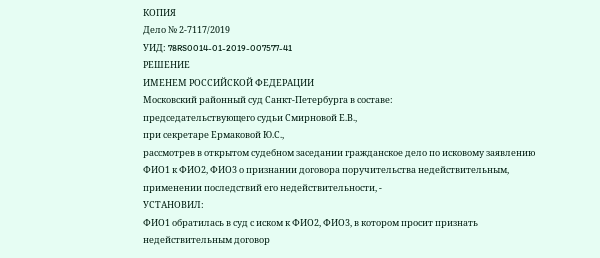КОПИЯ
Дело № 2-7117/2019
УИД: 78RS0014-01-2019-007577-41
РЕШЕНИЕ
ИМЕНЕМ РОССИЙСКОЙ ФЕДЕРАЦИИ
Московский районный суд Санкт-Петербурга в составе:
председательствующего судьи Смирновой Е.В.,
при секретаре Ермаковой Ю.С.,
рассмотрев в открытом судебном заседании гражданское дело по исковому заявлению ФИО1 к ФИО2, ФИО3 о признании договора поручительства недействительным, применении последствий его недействительности, -
УСТАНОВИЛ:
ФИО1 обратилась в суд с иском к ФИО2, ФИО3, в котором просит признать недействительным договор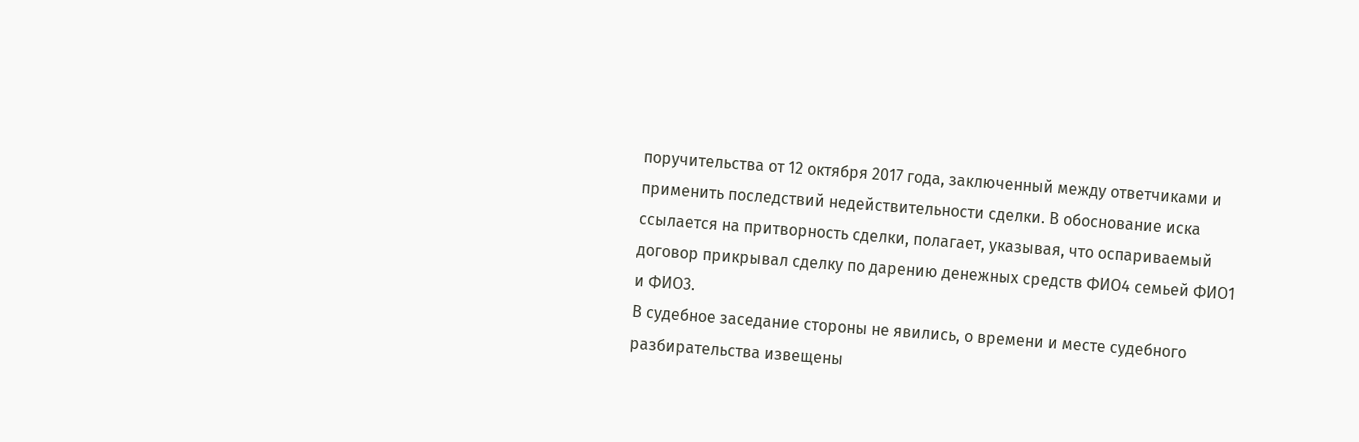поручительства от 12 октября 2017 года, заключенный между ответчиками и применить последствий недействительности сделки. В обоснование иска ссылается на притворность сделки, полагает, указывая, что оспариваемый договор прикрывал сделку по дарению денежных средств ФИО4 семьей ФИО1 и ФИО3.
В судебное заседание стороны не явились, о времени и месте судебного разбирательства извещены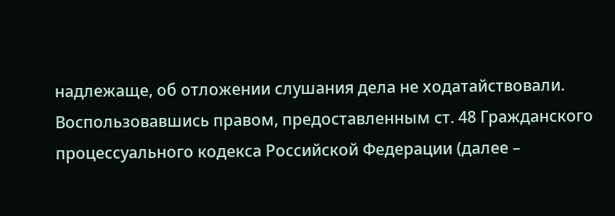надлежаще, об отложении слушания дела не ходатайствовали. Воспользовавшись правом, предоставленным ст. 48 Гражданского процессуального кодекса Российской Федерации (далее –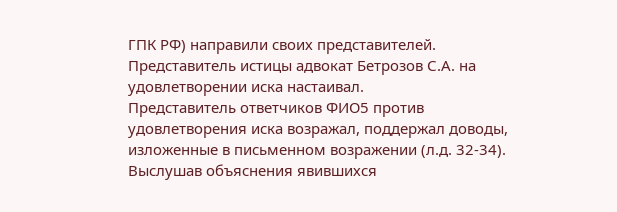ГПК РФ) направили своих представителей.
Представитель истицы адвокат Бетрозов С.А. на удовлетворении иска настаивал.
Представитель ответчиков ФИО5 против удовлетворения иска возражал, поддержал доводы, изложенные в письменном возражении (л.д. 32-34).
Выслушав объяснения явившихся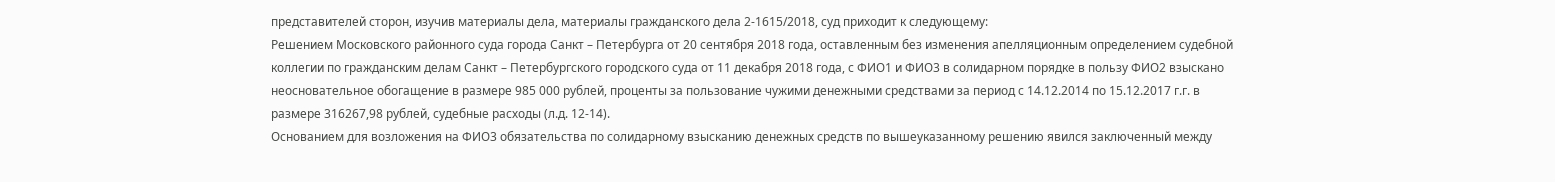представителей сторон, изучив материалы дела, материалы гражданского дела 2-1615/2018, суд приходит к следующему:
Решением Московского районного суда города Санкт – Петербурга от 20 сентября 2018 года, оставленным без изменения апелляционным определением судебной коллегии по гражданским делам Санкт – Петербургского городского суда от 11 декабря 2018 года, с ФИО1 и ФИО3 в солидарном порядке в пользу ФИО2 взыскано неосновательное обогащение в размере 985 000 рублей, проценты за пользование чужими денежными средствами за период с 14.12.2014 по 15.12.2017 г.г. в размере 316267,98 рублей, судебные расходы (л.д. 12-14).
Основанием для возложения на ФИО3 обязательства по солидарному взысканию денежных средств по вышеуказанному решению явился заключенный между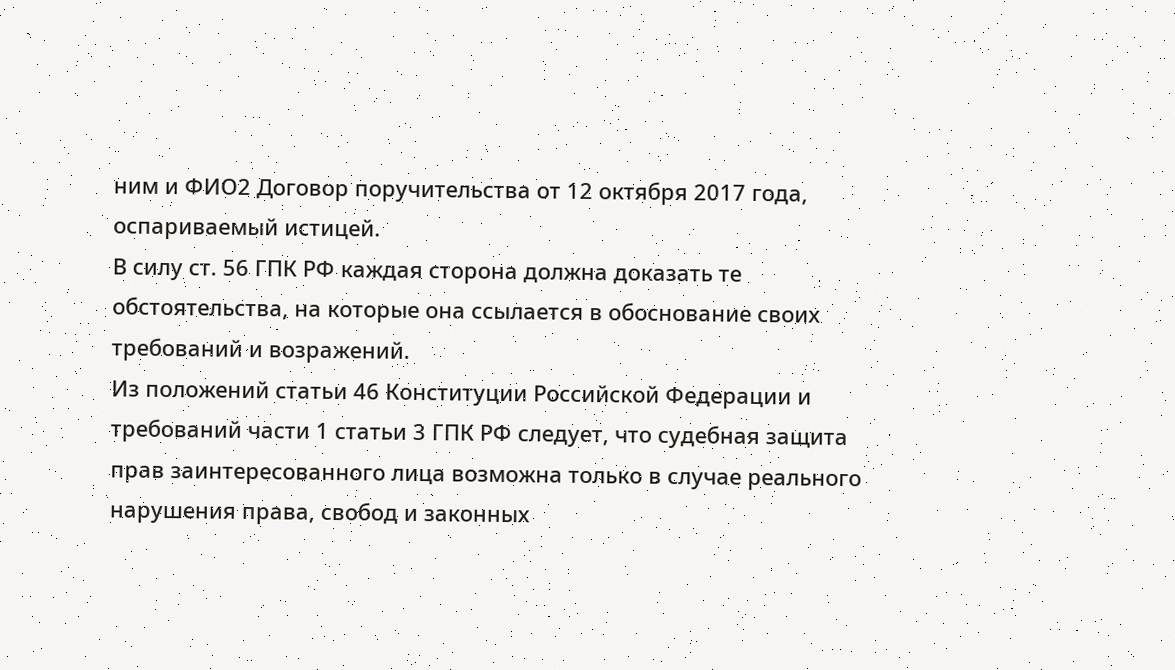ним и ФИО2 Договор поручительства от 12 октября 2017 года, оспариваемый истицей.
В силу ст. 56 ГПК РФ каждая сторона должна доказать те обстоятельства, на которые она ссылается в обоснование своих требований и возражений.
Из положений статьи 46 Конституции Российской Федерации и требований части 1 статьи 3 ГПК РФ следует, что судебная защита прав заинтересованного лица возможна только в случае реального нарушения права, свобод и законных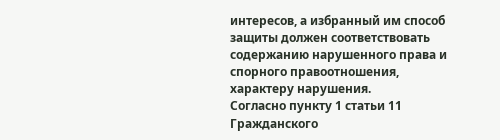интересов, а избранный им способ защиты должен соответствовать содержанию нарушенного права и спорного правоотношения, характеру нарушения.
Согласно пункту 1 статьи 11 Гражданского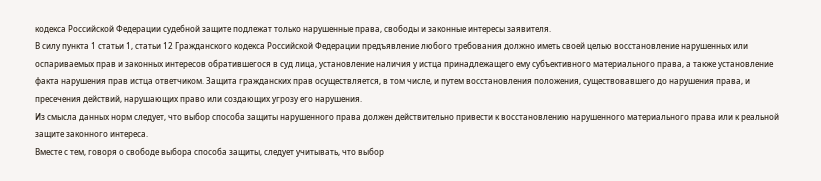кодекса Российской Федерации судебной защите подлежат только нарушенные права, свободы и законные интересы заявителя.
В силу пункта 1 статьи 1, статьи 12 Гражданского кодекса Российской Федерации предъявление любого требования должно иметь своей целью восстановление нарушенных или оспариваемых прав и законных интересов обратившегося в суд лица, установление наличия у истца принадлежащего ему субъективного материального права, а также установление факта нарушения прав истца ответчиком. Защита гражданских прав осуществляется, в том числе, и путем восстановления положения, существовавшего до нарушения права, и пресечения действий, нарушающих право или создающих угрозу его нарушения.
Из смысла данных норм следует, что выбор способа защиты нарушенного права должен действительно привести к восстановлению нарушенного материального права или к реальной защите законного интереса.
Вместе с тем, говоря о свободе выбора способа защиты, следует учитывать, что выбор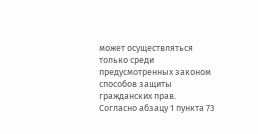может осуществляться только среди предусмотренных законом способов защиты гражданских прав.
Согласно абзацу 1 пункта 73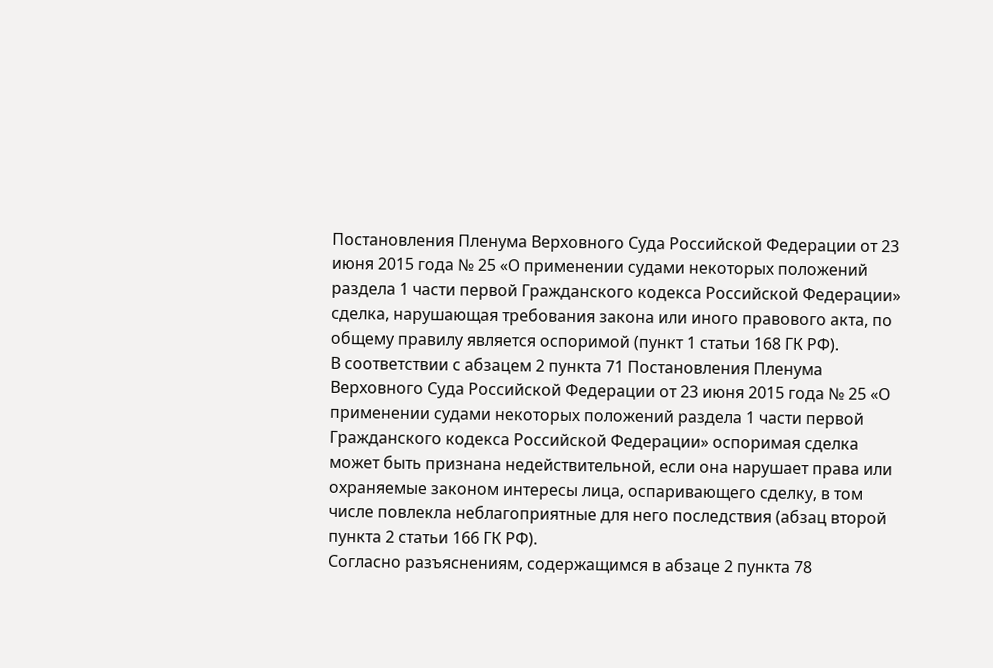Постановления Пленума Верховного Суда Российской Федерации от 23 июня 2015 года № 25 «О применении судами некоторых положений раздела 1 части первой Гражданского кодекса Российской Федерации» сделка, нарушающая требования закона или иного правового акта, по общему правилу является оспоримой (пункт 1 статьи 168 ГК РФ).
В соответствии с абзацем 2 пункта 71 Постановления Пленума Верховного Суда Российской Федерации от 23 июня 2015 года № 25 «О применении судами некоторых положений раздела 1 части первой Гражданского кодекса Российской Федерации» оспоримая сделка может быть признана недействительной, если она нарушает права или охраняемые законом интересы лица, оспаривающего сделку, в том числе повлекла неблагоприятные для него последствия (абзац второй пункта 2 статьи 166 ГК РФ).
Согласно разъяснениям, содержащимся в абзаце 2 пункта 78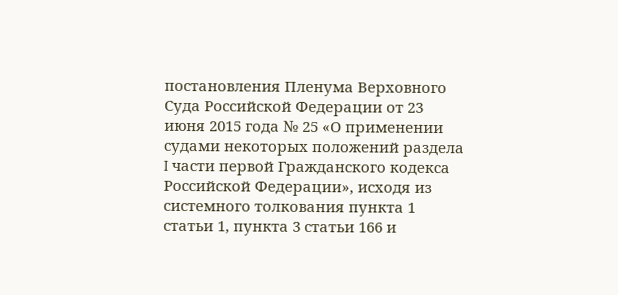постановления Пленума Верховного Суда Российской Федерации от 23 июня 2015 года № 25 «О применении судами некоторых положений раздела I части первой Гражданского кодекса Российской Федерации», исходя из системного толкования пункта 1 статьи 1, пункта 3 статьи 166 и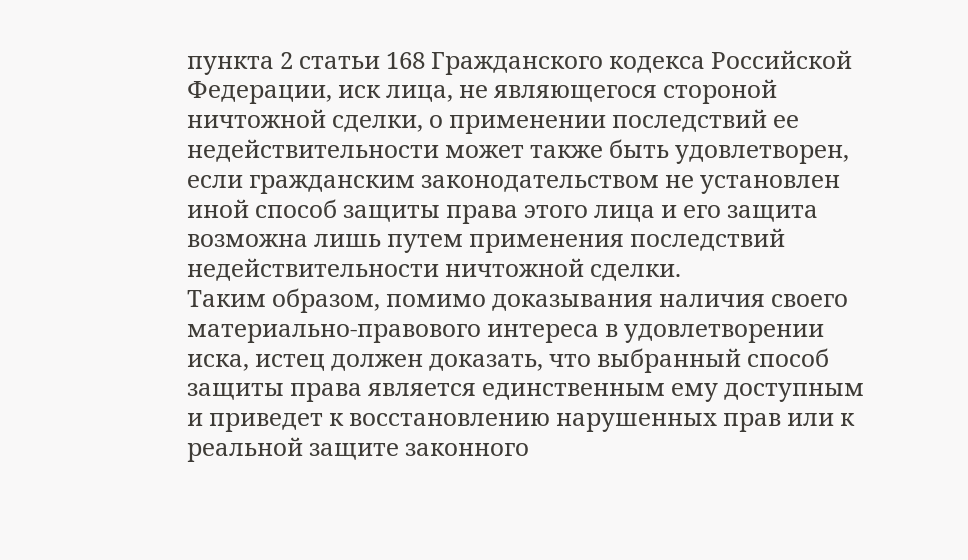пункта 2 статьи 168 Гражданского кодекса Российской Федерации, иск лица, не являющегося стороной ничтожной сделки, о применении последствий ее недействительности может также быть удовлетворен, если гражданским законодательством не установлен иной способ защиты права этого лица и его защита возможна лишь путем применения последствий недействительности ничтожной сделки.
Таким образом, помимо доказывания наличия своего материально-правового интереса в удовлетворении иска, истец должен доказать, что выбранный способ защиты права является единственным ему доступным и приведет к восстановлению нарушенных прав или к реальной защите законного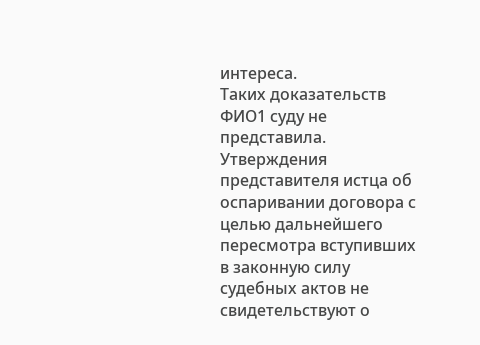интереса.
Таких доказательств ФИО1 суду не представила. Утверждения представителя истца об оспаривании договора с целью дальнейшего пересмотра вступивших в законную силу судебных актов не свидетельствуют о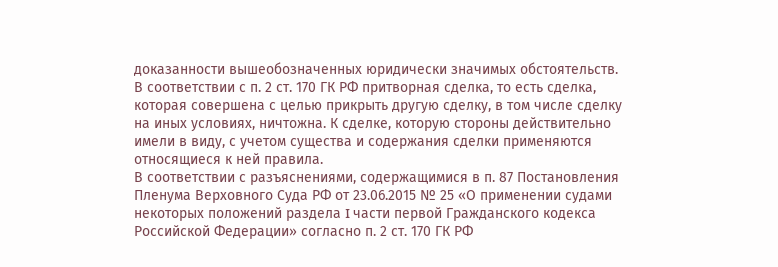доказанности вышеобозначенных юридически значимых обстоятельств.
В соответствии с п. 2 ст. 170 ГК РФ притворная сделка, то есть сделка, которая совершена с целью прикрыть другую сделку, в том числе сделку на иных условиях, ничтожна. К сделке, которую стороны действительно имели в виду, с учетом существа и содержания сделки применяются относящиеся к ней правила.
В соответствии с разъяснениями, содержащимися в п. 87 Постановления Пленума Верховного Суда РФ от 23.06.2015 № 25 «О применении судами некоторых положений раздела I части первой Гражданского кодекса Российской Федерации» согласно п. 2 ст. 170 ГК РФ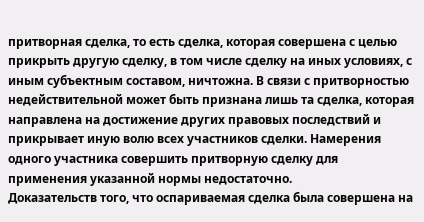притворная сделка, то есть сделка, которая совершена с целью прикрыть другую сделку, в том числе сделку на иных условиях, с иным субъектным составом, ничтожна. В связи с притворностью недействительной может быть признана лишь та сделка, которая направлена на достижение других правовых последствий и прикрывает иную волю всех участников сделки. Намерения одного участника совершить притворную сделку для применения указанной нормы недостаточно.
Доказательств того, что оспариваемая сделка была совершена на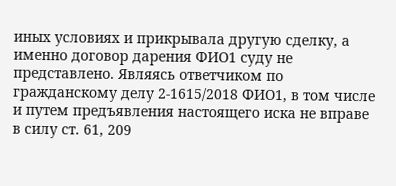иных условиях и прикрывала другую сделку, а именно договор дарения ФИО1 суду не представлено. Являясь ответчиком по гражданскому делу 2-1615/2018 ФИО1, в том числе и путем предъявления настоящего иска не вправе в силу ст. 61, 209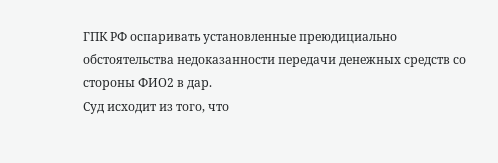ГПК РФ оспаривать установленные преюдициально обстоятельства недоказанности передачи денежных средств со стороны ФИО2 в дар.
Суд исходит из того, что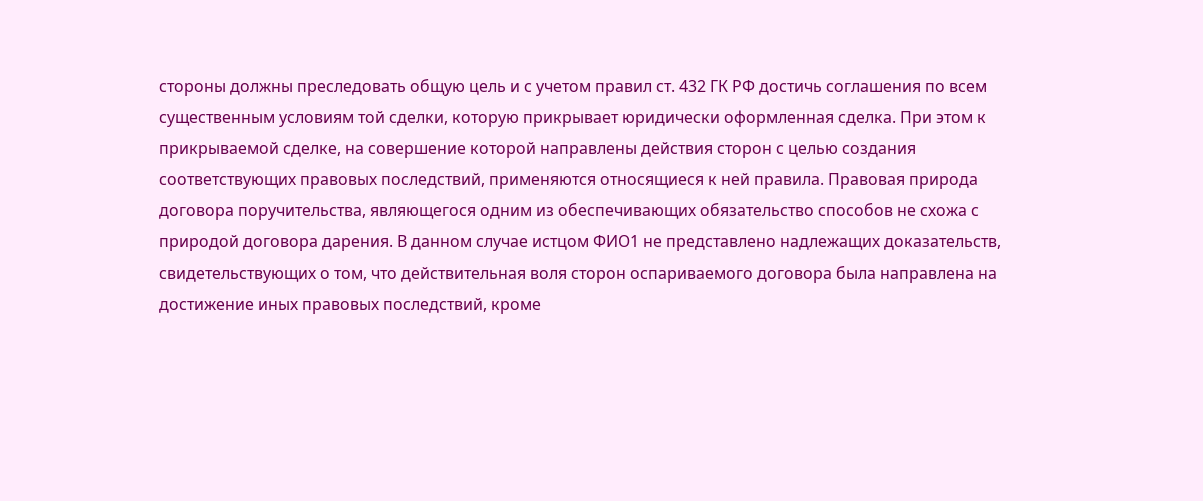стороны должны преследовать общую цель и с учетом правил ст. 432 ГК РФ достичь соглашения по всем существенным условиям той сделки, которую прикрывает юридически оформленная сделка. При этом к прикрываемой сделке, на совершение которой направлены действия сторон с целью создания соответствующих правовых последствий, применяются относящиеся к ней правила. Правовая природа договора поручительства, являющегося одним из обеспечивающих обязательство способов не схожа с природой договора дарения. В данном случае истцом ФИО1 не представлено надлежащих доказательств, свидетельствующих о том, что действительная воля сторон оспариваемого договора была направлена на достижение иных правовых последствий, кроме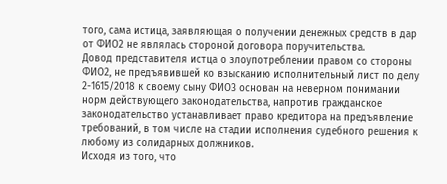того, сама истица, заявляющая о получении денежных средств в дар от ФИО2 не являлась стороной договора поручительства.
Довод представителя истца о злоупотреблении правом со стороны ФИО2, не предъявившей ко взысканию исполнительный лист по делу 2-1615/2018 к своему сыну ФИО3 основан на неверном понимании норм действующего законодательства, напротив гражданское законодательство устанавливает право кредитора на предъявление требований, в том числе на стадии исполнения судебного решения к любому из солидарных должников.
Исходя из того, что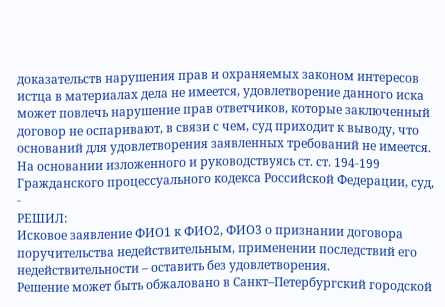доказательств нарушения прав и охраняемых законом интересов истца в материалах дела не имеется, удовлетворение данного иска может повлечь нарушение прав ответчиков, которые заключенный договор не оспаривают, в связи с чем, суд приходит к выводу, что оснований для удовлетворения заявленных требований не имеется.
На основании изложенного и руководствуясь ст. ст. 194-199 Гражданского процессуального кодекса Российской Федерации, суд, -
РЕШИЛ:
Исковое заявление ФИО1 к ФИО2, ФИО3 о признании договора поручительства недействительным, применении последствий его недействительности – оставить без удовлетворения.
Решение может быть обжаловано в Санкт–Петербургский городской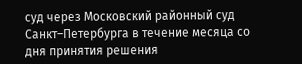суд через Московский районный суд Санкт–Петербурга в течение месяца со дня принятия решения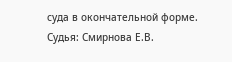суда в окончательной форме.
Судья: Смирнова Е.В.